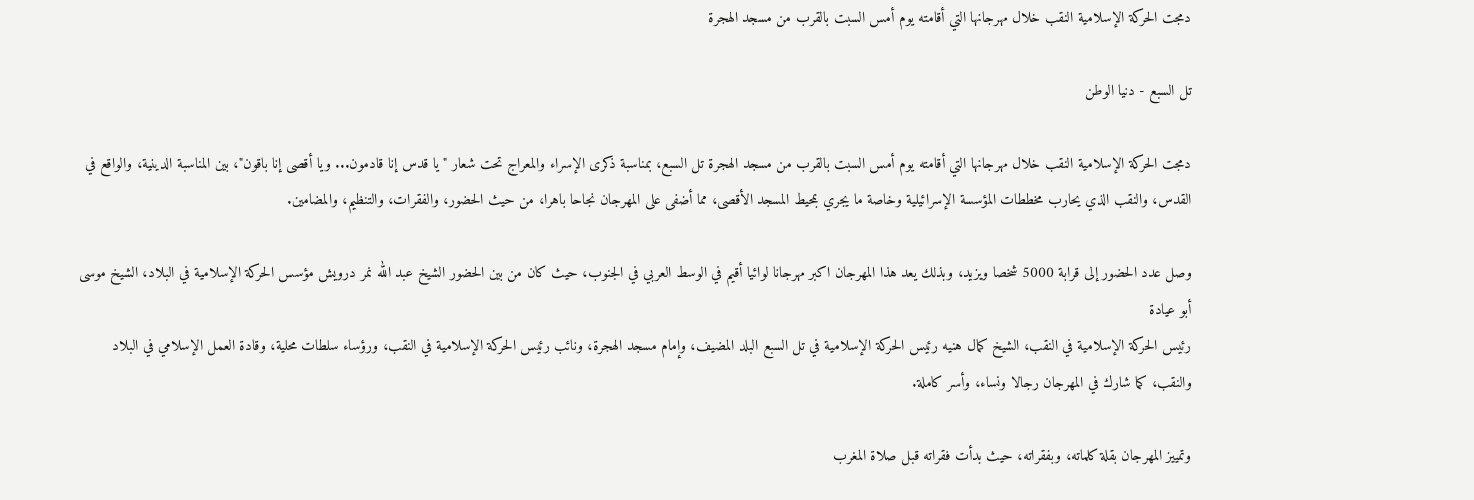دمجت الحركة الإسلامية النقب خلال مهرجانها التي أقامته يوم أمس السبت بالقرب من مسجد الهجرة

تل السبع - دنيا الوطن

دمجت الحركة الإسلامية النقب خلال مهرجانها التي أقامته يوم أمس السبت بالقرب من مسجد الهجرة تل السبع، بمناسبة ذكرى الإسراء والمعراج تحت شعار " يا قدس إنا قادمون... ويا أقصى إنا باقون"، بين المناسبة الدينية، والواقع في القدس، والنقب الذي يحارب مخططات المؤسسة الإسرائيلية وخاصة ما يجري بمحيط المسجد الأقصى، مما أضفى على المهرجان نجاحا باهرا، من حيث الحضور، والفقرات، والتنظيم، والمضامين.

وصل عدد الحضور إلى قرابة 5000 شخصا ويزيد، وبذلك يعد هذا المهرجان اكبر مهرجانا لوائيا أقيم في الوسط العربي في الجنوب، حيث كان من بين الحضور الشيخ عبد الله نمر درويش مؤسس الحركة الإسلامية في البلاد، الشيخ موسى أبو عيادة
رئيس الحركة الإسلامية في النقب، الشيخ كمال هنيه رئيس الحركة الإسلامية في تل السبع البلد المضيف، وإمام مسجد الهجرة، ونائب رئيس الحركة الإسلامية في النقب، ورؤساء سلطات محلية، وقادة العمل الإسلامي في البلاد والنقب، كما شارك في المهرجان رجالا ونساء، وأسر كاملة.

وتمييز المهرجان بقلة كلماته، وبفقراته، حيث بدأت فقراته قبل صلاة المغرب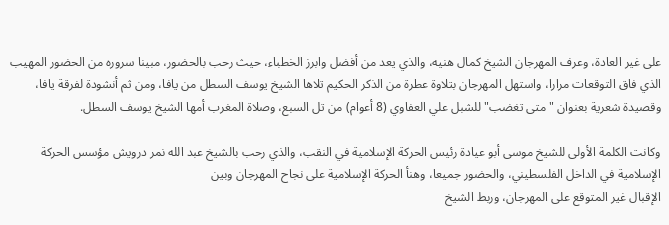على غير العادة، وعرف المهرجان الشيخ كمال هنيه، والذي يعد من أفضل وابرز الخطباء، حيث رحب بالحضور، مبينا سروره من الحضور المهيب الذي فاق التوقعات مرارا، واستهل المهرجان بتلاوة عطرة من الذكر الحكيم تلاها الشيخ يوسف السطل من يافا، ومن ثم أنشودة لفرقة يافا، وقصيدة شعرية بعنوان " متى تغضب" للشبل علي العفاوي (8 أعوام) من تل السبع، وصلاة المغرب أمها الشيخ يوسف السطل.

وكانت الكلمة الأولى للشيخ موسى أبو عيادة رئيس الحركة الإسلامية في النقب، والذي رحب بالشيخ عبد الله نمر درويش مؤسس الحركة الإسلامية في الداخل الفلسطيني، والحضور جميعا، وهنأ الحركة الإسلامية على نجاح المهرجان وبين
الإقبال غير المتوقع على المهرجان، وربط الشيخ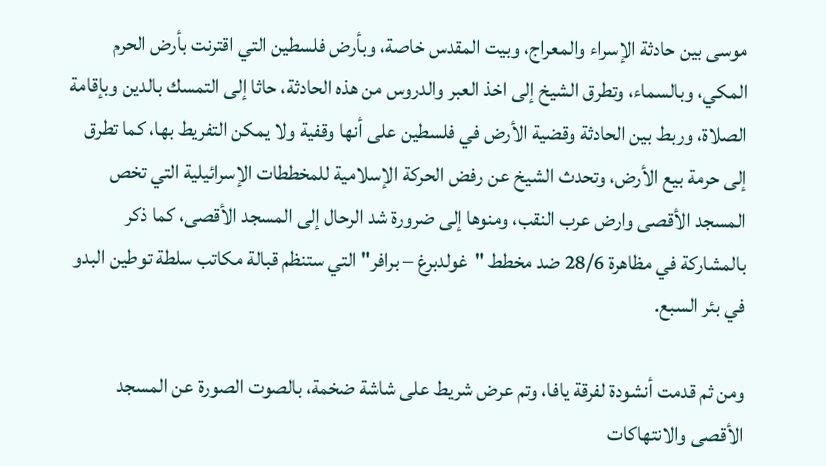موسى بين حادثة الإسراء والمعراج، وبيت المقدس خاصة، وبأرض فلسطين التي اقترنت بأرض الحرم المكي، وبالسماء، وتطرق الشيخ إلى اخذ العبر والدروس من هذه الحادثة، حاثا إلى التمسك بالدين وبإقامة الصلاة، وربط بين الحادثة وقضية الأرض في فلسطين على أنها وقفية ولا يمكن التفريط بها، كما تطرق إلى حرمة بيع الأرض، وتحدث الشيخ عن رفض الحركة الإسلامية للمخططات الإسرائيلية التي تخص المسجد الأقصى وارض عرب النقب، ومنوها إلى ضرورة شد الرحال إلى المسجد الأقصى، كما ذكر بالمشاركة في مظاهرة 28/6 ضد مخطط "غولدبرغ – برافر" التي ستنظم قبالة مكاتب سلطة توطين البدو في بئر السبع.

ومن ثم قدمت أنشودة لفرقة يافا، وتم عرض شريط على شاشة ضخمة، بالصوت الصورة عن المسجد الأقصى والانتهاكات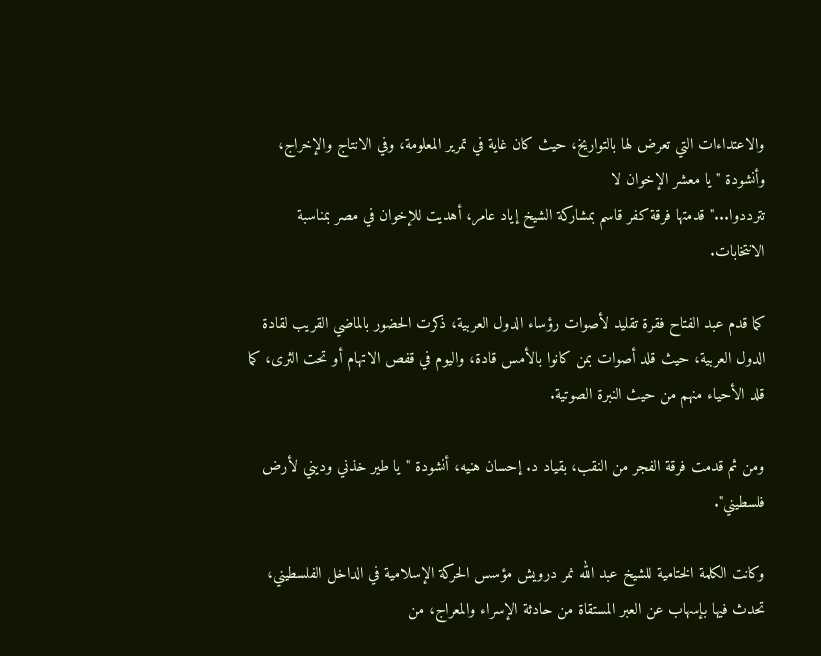والاعتداءات التي تعرض لها بالتواريخ، حيث كان غاية في تمرير المعلومة، وفي الانتاج والإخراج، وأنشودة " يا معشر الإخوان لا
تترددوا..." قدمتها فرقة كفر قاسم بمشاركة الشيخ إياد عامر، أهديت للإخوان في مصر بمناسبة الانتخابات.

كما قدم عبد الفتاح فقرة تقليد لأصوات رؤساء الدول العربية، ذكرت الحضور بالماضي القريب لقادة الدول العربية، حيث قلد أصوات بمن كانوا بالأمس قادة، واليوم في قفص الاتهام أو تحت الثرى، كما قلد الأحياء منهم من حيث النبرة الصوتية.

ومن ثم قدمت فرقة الفجر من النقب، بقياد د. إحسان هنيه، أنشودة "يا طير خذني وديني لأرض فلسطيني".

وكانت الكلمة الختامية للشيخ عبد الله نمر درويش مؤسس الحركة الإسلامية في الداخل الفلسطيني، تحدث فيها بإسهاب عن العبر المستقاة من حادثة الإسراء والمعراج، من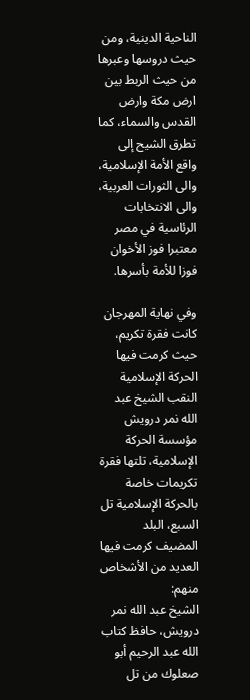الناحية الدينية، ومن حيث دروسها وعبرها من حيث الربط بين ارض مكة وارض القدس والسماء، كما تطرق الشيح إلى واقع الأمة الإسلامية، والى الثورات العربية، والى الانتخابات الرئاسية في مصر معتبرا فوز الأخوان فوزا للأمة بأسرها.

وفي نهاية المهرجان كانت فقرة تكريم، حيث كرمت فيها الحركة الإسلامية النقب الشيخ عبد الله نمر درويش مؤسسة الحركة الإسلامية، تلتها فقرة تكريمات خاصة بالحركة الإسلامية تل السبع، البلد المضيف كرمت فيها العديد من الأشخاص منهم:
الشيخ عبد الله نمر درويش، حافظ كتاب الله عبد الرحيم أبو صعلوك من تل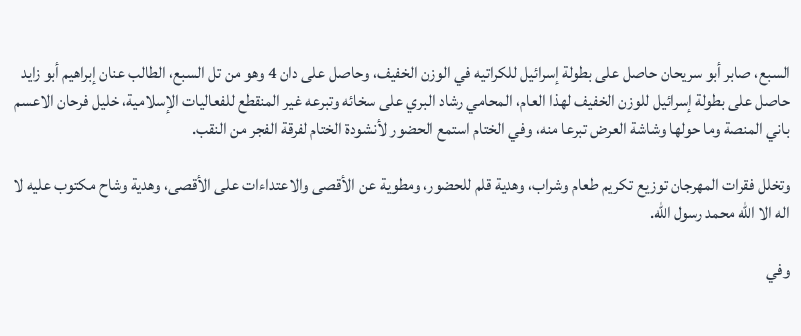السبع، صابر أبو سريحان حاصل على بطولة إسرائيل للكراتيه في الوزن الخفيف، وحاصل على دان 4 وهو من تل السبع، الطالب عنان إبراهيم أبو زايد حاصل على بطولة إسرائيل للوزن الخفيف لهذا العام، المحامي رشاد البري على سخائه وتبرعه غير المنقطع للفعاليات الإسلامية، خليل فرحان الاعسم باني المنصة وما حولها وشاشة العرض تبرعا منه، وفي الختام استمع الحضور لأنشودة الختام لفرقة الفجر من النقب.

وتخلل فقرات المهرجان توزيع تكريم طعام وشراب، وهدية قلم للحضور، ومطوية عن الأقصى والاعتداءات على الأقصى، وهدية وشاح مكتوب عليه لا اله الا الله محمد رسول الله.

وفي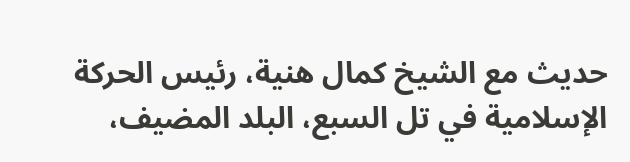حديث مع الشيخ كمال هنية، رئيس الحركة الإسلامية في تل السبع، البلد المضيف،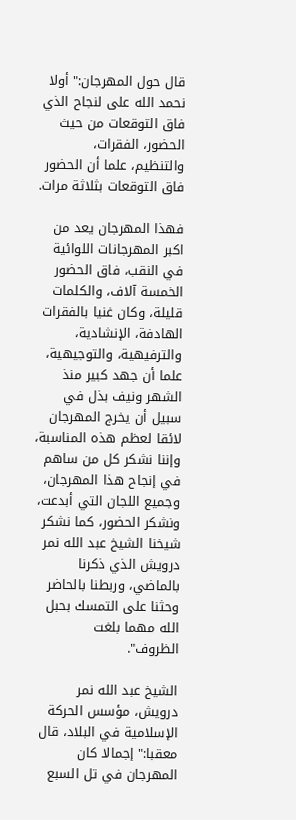قال حول المهرجان:" أولا نحمد الله على لنجاح الذي فاق التوقعات من حيث الحضور، الفقرات، والتنظيم، علما أن الحضور فاق التوقعات بثلاثة مرات.

فهذا المهرجان يعد من اكبر المهرجانات اللوائية في النقب، فاق الحضور الخمسة آلاف، والكلمات قليلة، وكان غنيا بالفقرات الهادفة، الإنشادية، والترفيهية، والتوجيهية، علما أن جهد كبير منذ الشهر ونيف بذل في سبيل أن يخرج المهرجان لائقا لعظم هذه المناسبة، وإننا نشكر كل من ساهم في إنجاح هذا المهرجان، وجميع اللجان التي أبدعت، ونشكر الحضور، كما نشكر شيخنا الشيخ عبد الله نمر درويش الذي ذكرنا بالماضي، وربطنا بالحاضر وحثنا على التمسك بحبل الله مهما بلغت
الظروف".

الشيخ عبد الله نمر درويش، مؤسس الحركة الإسلامية في البلاد، قال معقبا:" إجمالا كان المهرجان في تل السبع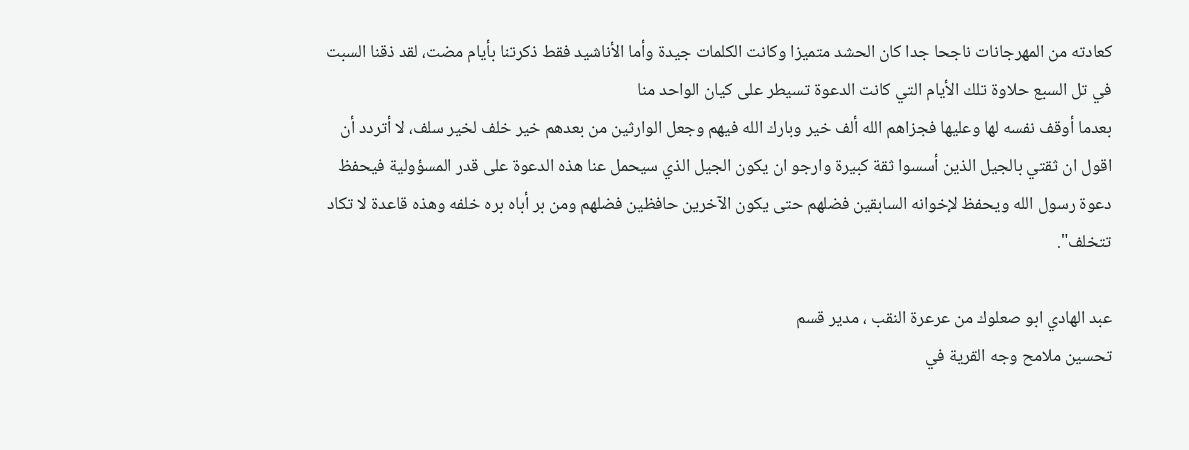كعادته من المهرجانات ناجحا جدا كان الحشد متميزا وكانت الكلمات جيدة وأما الأناشيد فقط ذكرتنا بأيام مضت، لقد ذقنا السبت في تل السبع حلاوة تلك الأيام التي كانت الدعوة تسيطر على كيان الواحد منا
بعدما أوقف نفسه لها وعليها فجزاهم الله ألف خير وبارك الله فيهم وجعل الوارثين من بعدهم خير خلف لخير سلف، لا أتردد أن اقول ان ثقتي بالجيل الذين أسسوا ثقة كبيرة وارجو ان يكون الجيل الذي سيحمل عنا هذه الدعوة على قدر المسؤولية فيحفظ دعوة رسول الله ويحفظ لإخوانه السابقين فضلهم حتى يكون الآخرين حافظين فضلهم ومن بر أباه بره خلفه وهذه قاعدة لا تكاد تتخلف".

عبد الهادي ابو صعلوك من عرعرة النقب ، مدير قسم
تحسين ملامح وجه القرية في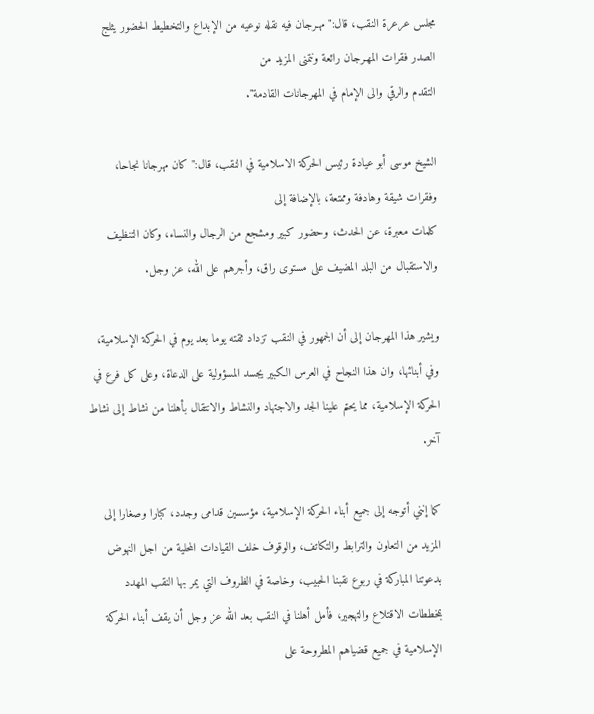مجلس عرعرة النقب، قال:" مهـرجان فيه نقله نوعيه من الإبداع والتخطيط الحضور يثلج الصدر فقرات المهـرجان رائعة ونتمنى المزيد من
التقدم والرقي والى الإمام في المهرجانات القادمة".

الشيخ موسى أبو عيادة رئيس الحركة الاسلامية في النقب، قال:" كان مهرجانا نجاحا، وفقرات شيقة وهادفة وممتعة، بالإضافة إلى
كلمات معبرة، عن الحدث، وحضور كبير ومشجع من الرجال والنساء، وكان التنظيف والاستقبال من البلد المضيف على مستوى راق، وأجرهم على الله، عز وجل.

ويشير هذا المهرجان إلى أن الجمهور في النقب تزداد ثقته يوما بعد يوم في الحركة الإسلامية، وفي أبنائها، وان هذا النجاح في العرس الكبير يجسد المسؤولية على الدعاة، وعلى كل فرع في الحركة الإسلامية، مما يحتم علينا الجد والاجتهاد والنشاط والانتقال بأهلنا من نشاط إلى نشاط آخر.

كما إنني أتوجه إلى جميع أبناء الحركة الإسلامية، مؤسسين قدامى وجدد، كبارا وصغارا إلى المزيد من التعاون والترابط والتكاتف، والوقوف خلف القيادات المحلية من اجل النهوض بدعوتنا المباركة في ربوع نقبنا الحبيب، وخاصة في الظروف التي يمر بها النقب المهدد بمخططات الاقتلاع والتهجير، فأمل أهلنا في النقب بعد الله عز وجل أن يقف أبناء الحركة الإسلامية في جميع قضياهم المطروحة على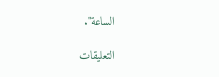الساعة".

التعليقات